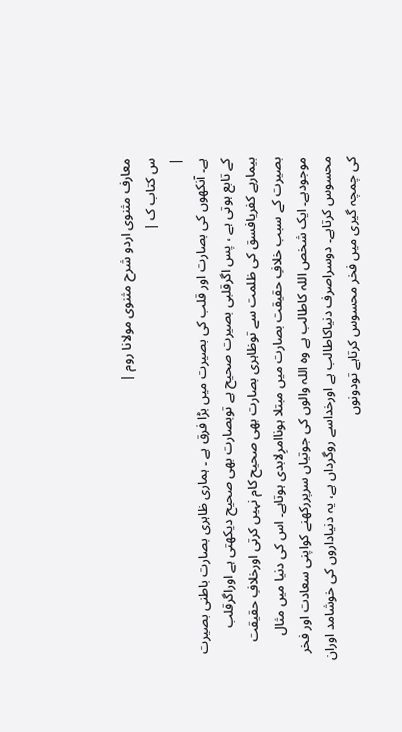معارف مثنوی اردو شرح مثنوی مولانا روم |
س کتاب ک |
|
ہے۔ آنکھوں کی بصارت اور قلب کی بصیرت میں بڑا فرق ہے ۔ ہماری ظاہری بصارت باطنی بصیرت کے تابع ہوتی ہے ، پس اگرقلبی بصیرت صحیح ہے توبصارت بھی صحیح دیکھتی ہے اوراگرقلب بیمارہے کفریافسق کی ظلمت سے توظاہری بصارت بھی صحیح کام نہیں کرتی اورخلافِ حقیقت بصیرت کے سبب خلافِ حقیقت بصارت میں مبتلا ہوناامرِلابدی ہوتاہے۔ اس کی دنیا میں مثال موجودہے۔ ایک شخص اللہ کاطالب ہے وہ اللہ والوں کی جوتیاں سرپررکھنے کواپنی سعادت اور فخر محسوس کرتاہے۔ دوسراصرف دنیاکاطالب ہے اورخداسے روگرداں ہے، یہ دنیاداروں کی خوشامد اوران کی چمچہ گیری میں فخر محسوس کرتاہے تودونوں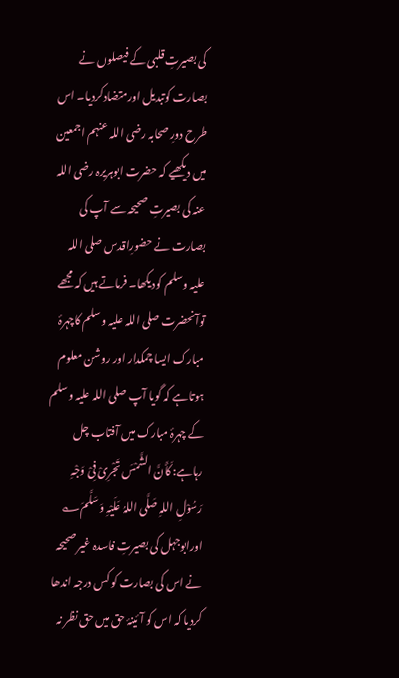کی بصیرتِ قلبی کے فیصلوں نے بصارت کوتبدیل اورمتضادکردیا۔ اس طرح دورِ صحابہ رضی اللہ عنہم اجمعین میں دیکھیے کہ حضرت ابوہریرہ رضی اللہ عنہ کی بصیرتِ صحیحہ سے آپ کی بصارت نے حضورِاقدس صلی اللہ علیہ وسلم کودیکھا۔ فرماتے ہیں کہ مجھے توآنحضرت صلی اللہ علیہ وسلم کاچہرۂ مبارک ایسا چمکدار اور روشن معلوم ہوتاہے کہ گویا آپ صلی اللہ علیہ وسلم کے چہرۂ مبارک میں آفتاب چل رہاہے: کَأَنَّ الشَّمْسَ تَجْرِیْ فِیْ وَجْہِ رَسُوْلِ اللہِ صَلَّی اللہُ عَلَیْہِ وَسَلَّمَ؎ اورابوجہل کی بصیرتِ فاسدہ غیر صحیحہ نے اس کی بصارت کو کس درجہ اندھا کردیا کہ اس کو آئینۂ حق میں حق نظر نہ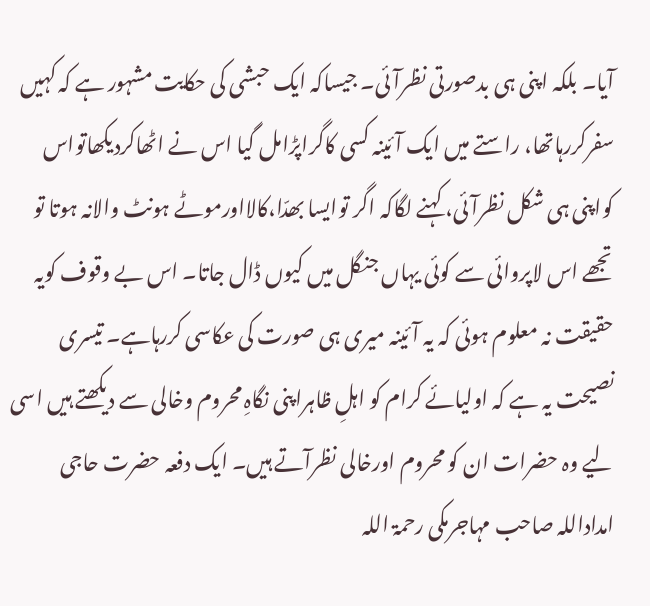آیا۔ بلکہ اپنی ہی بدصورتی نظرآئی۔ جیساکہ ایک حبشی کی حکایت مشہور ہے کہ کہیں سفرکررہاتھا، راستے میں ایک آئینہ کسی کاگراپڑامل گیا اس نے اٹھاکردیکھاتواس کواپنی ہی شکل نظرآئی، کہنے لگاکہ اگر توایسا بھدّا،کالااورموٹے ہونٹ والانہ ہوتا تو تجھے اس لاپروائی سے کوئی یہاں جنگل میں کیوں ڈال جاتا۔ اس بے وقوف کویہ حقیقت نہ معلوم ہوئی کہ یہ آئینہ میری ہی صورت کی عکاسی کررہاہے۔ تیسری نصیحت یہ ہے کہ اولیائے کرام کو اہلِ ظاہراپنی نگاہِ محروم وخالی سے دیکھتے ہیں اسی لیے وہ حضرات ان کو محروم اورخالی نظرآتے ہیں۔ ایک دفعہ حضرت حاجی امداداللہ صاحب مہاجرمکی رحمۃ اللہ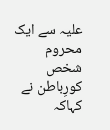علیہ سے ایک محروم شخص کورِباطن نے کہاکہ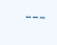---